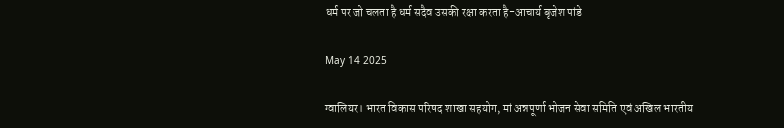धर्म पर जो चलता है धर्म सदैव उसकी रक्षा करता है-आचार्य बृजेश पांडे

May 14 2025

ग्वालियर। भारत विकास परिषद शाखा सहयोग, मां अन्नपूर्णा भोजन सेवा समिति एवं अखिल भारतीय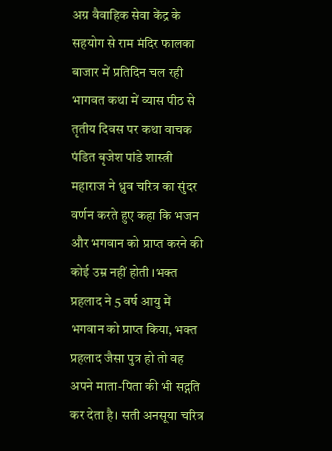अग्र वैवाहिक सेवा केंद्र के सहयोग से राम मंदिर फालका बाजार में प्रतिदिन चल रही भागवत कथा में व्यास पीठ से तृतीय दिवस पर कथा वाचक पंडित बृजेश पांडे शास्त्री महाराज ने ध्रुव चरित्र का सुंदर वर्णन करते हुए कहा कि भजन और भगवान को प्राप्त करने की कोई उम्र नहीं होती ।भक्त प्रहलाद ने 5 वर्ष आयु में भगवान को प्राप्त किया, भक्त प्रहलाद जैसा पुत्र हो तो वह अपने माता-पिता की भी सद्गति कर देता है। सती अनसूया चरित्र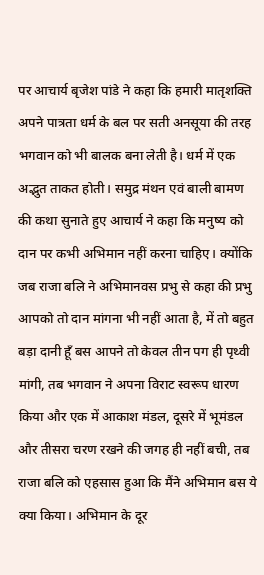पर आचार्य बृजेश पांडे ने कहा कि हमारी मातृशक्ति अपने पात्रता धर्म के बल पर सती अनसूया की तरह भगवान को भी बालक बना लेती है। धर्म में एक अद्भुत ताकत होती। समुद्र मंथन एवं बाली बामण की कथा सुनाते हुए आचार्य ने कहा कि मनुष्य को दान पर कभी अभिमान नहीं करना चाहिए। क्योंकि जब राजा बलि ने अभिमानवस प्रभु से कहा की प्रभु आपको तो दान मांगना भी नहीं आता है, में तो बहुत बड़ा दानी हूँ बस आपने तो केवल तीन पग ही पृथ्वी मांगी, तब भगवान ने अपना विराट स्वरूप धारण किया और एक में आकाश मंडल, दूसरे में भूमंडल और तीसरा चरण रखने की जगह ही नहीं बची, तब राजा बलि को एहसास हुआ कि मैंने अभिमान बस ये क्या किया। अभिमान के दूर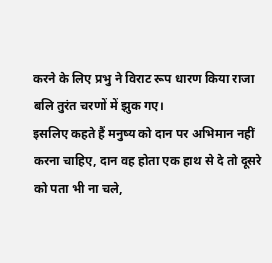करने के लिए प्रभु ने विराट रूप धारण किया राजा बलि तुरंत चरणों में झुक गए।
इसलिए कहते हैं मनुष्य को दान पर अभिमान नहीं करना चाहिए, दान वह होता एक हाथ से दे तो दूसरे को पता भी ना चले,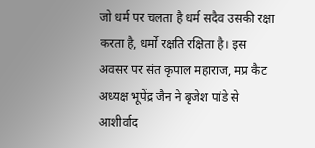जो धर्म पर चलता है धर्म सदैव उसकी रक्षा करता है, धर्मो रक्षति रक्षिता है। इस अवसर पर संत कृपाल महाराज, मप्र कैट अध्यक्ष भूपेंद्र जैन ने बृजेश पांडे से आशीर्वाद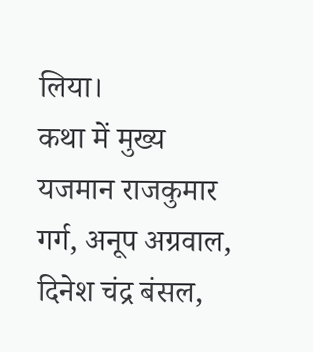लिया।
कथा में मुख्य यजमान राजकुमार गर्ग, अनूप अग्रवाल, दिनेश चंद्र बंसल,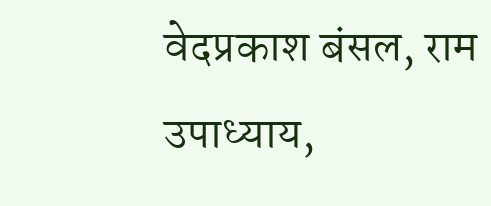वेदप्रकाश बंसल, राम उपाध्याय,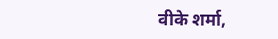वीके शर्मा,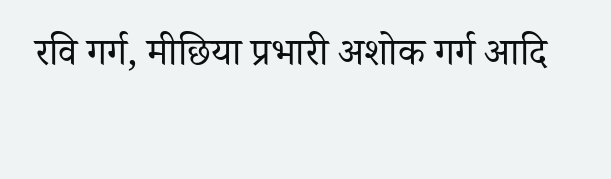रवि गर्ग, मीछिया प्रभारी अशोक गर्ग आदि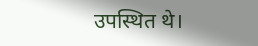उपस्थित थे।